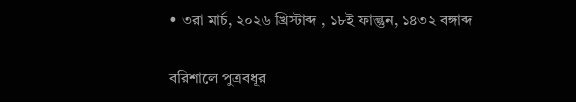• ৩রা মার্চ, ২০২৬ খ্রিস্টাব্দ , ১৮ই ফাল্গুন, ১৪৩২ বঙ্গাব্দ

বরিশালে পুত্রবধূর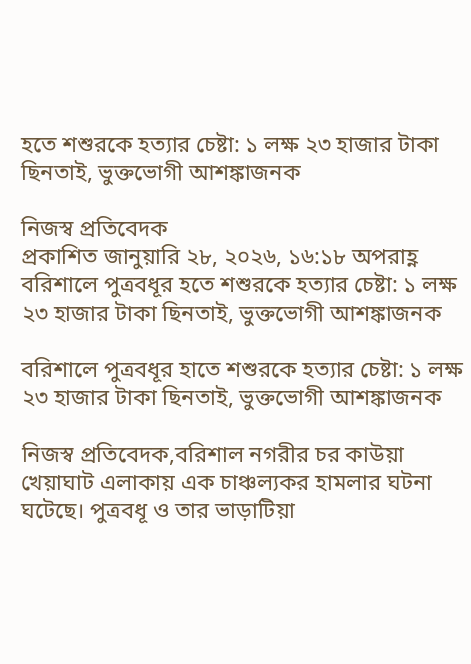হতে শশুরকে হত্যার চেষ্টা: ১ লক্ষ ২৩ হাজার টাকা ছিনতাই, ভুক্তভোগী আশঙ্কাজনক

নিজস্ব প্রতিবেদক
প্রকাশিত জানুয়ারি ২৮, ২০২৬, ১৬:১৮ অপরাহ্ণ
বরিশালে পুত্রবধূর হতে শশুরকে হত্যার চেষ্টা: ১ লক্ষ ২৩ হাজার টাকা ছিনতাই, ভুক্তভোগী আশঙ্কাজনক

বরিশালে পুত্রবধূর হাতে শশুরকে হত্যার চেষ্টা: ১ লক্ষ ২৩ হাজার টাকা ছিনতাই, ভুক্তভোগী আশঙ্কাজনক

নিজস্ব প্রতিবেদক,বরিশাল নগরীর চর কাউয়া খেয়াঘাট এলাকায় এক চাঞ্চল্যকর হামলার ঘটনা ঘটেছে। পুত্রবধূ ও তার ভাড়াটিয়া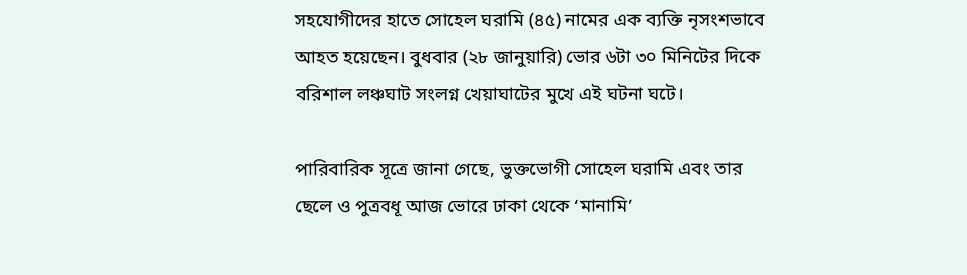সহযোগীদের হাতে সোহেল ঘরামি (৪৫) নামের এক ব্যক্তি নৃসংশভাবে আহত হয়েছেন। বুধবার (২৮ জানুয়ারি) ভোর ৬টা ৩০ মিনিটের দিকে বরিশাল লঞ্চঘাট সংলগ্ন খেয়াঘাটের মুখে এই ঘটনা ঘটে।

পারিবারিক সূত্রে জানা গেছে, ভুক্তভোগী সোহেল ঘরামি এবং তার ছেলে ও পুত্রবধূ আজ ভোরে ঢাকা থেকে ‘মানামি’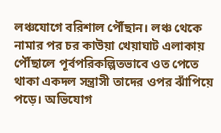লঞ্চযোগে বরিশাল পৌঁছান। লঞ্চ থেকে নামার পর চর কাউয়া খেয়াঘাট এলাকায় পৌঁছালে পূর্বপরিকল্পিতভাবে ওত পেতে থাকা একদল সন্ত্রাসী তাদের ওপর ঝাঁপিয়ে পড়ে। অভিযোগ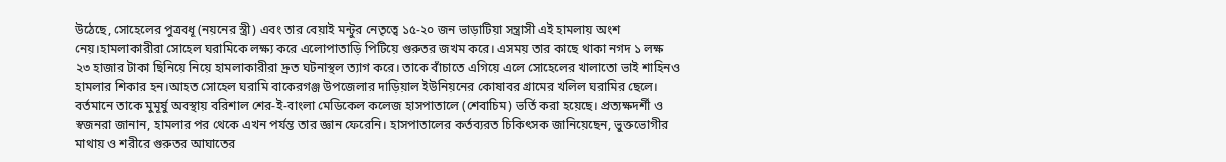উঠেছে, সোহেলের পুত্রবধূ (নয়নের স্ত্রী) এবং তার বেয়াই মন্টুর নেতৃত্বে ১৫-২০ জন ভাড়াটিয়া সন্ত্রাসী এই হামলায় অংশ নেয়।হামলাকারীরা সোহেল ঘরামিকে লক্ষ্য করে এলোপাতাড়ি পিটিয়ে গুরুতর জখম করে। এসময় তার কাছে থাকা নগদ ১ লক্ষ ২৩ হাজার টাকা ছিনিয়ে নিয়ে হামলাকারীরা দ্রুত ঘটনাস্থল ত্যাগ করে। তাকে বাঁচাতে এগিয়ে এলে সোহেলের খালাতো ভাই শাহিনও হামলার শিকার হন।আহত সোহেল ঘরামি বাকেরগঞ্জ উপজেলার দাড়িয়াল ইউনিয়নের কোষাবর গ্রামের খলিল ঘরামির ছেলে। বর্তমানে তাকে মুমূর্ষু অবস্থায় বরিশাল শের-ই-বাংলা মেডিকেল কলেজ হাসপাতালে (শেবাচিম) ভর্তি করা হয়েছে। প্রত্যক্ষদর্শী ও স্বজনরা জানান, হামলার পর থেকে এখন পর্যন্ত তার জ্ঞান ফেরেনি। হাসপাতালের কর্তব্যরত চিকিৎসক জানিয়েছেন, ভুক্তভোগীর মাথায় ও শরীরে গুরুতর আঘাতের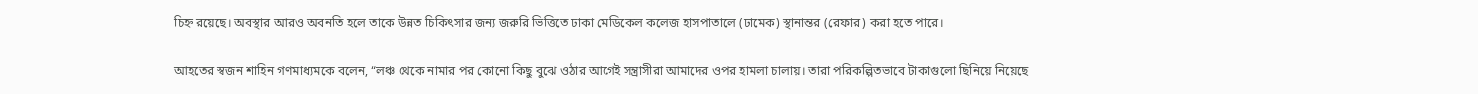চিহ্ন রয়েছে। অবস্থার আরও অবনতি হলে তাকে উন্নত চিকিৎসার জন্য জরুরি ভিত্তিতে ঢাকা মেডিকেল কলেজ হাসপাতালে (ঢামেক) স্থানান্তর (রেফার) করা হতে পারে।

আহতের স্বজন শাহিন গণমাধ্যমকে বলেন, “লঞ্চ থেকে নামার পর কোনো কিছু বুঝে ওঠার আগেই সন্ত্রাসীরা আমাদের ওপর হামলা চালায়। তারা পরিকল্পিতভাবে টাকাগুলো ছিনিয়ে নিয়েছে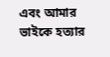এবং আমার ভাইকে হত্যার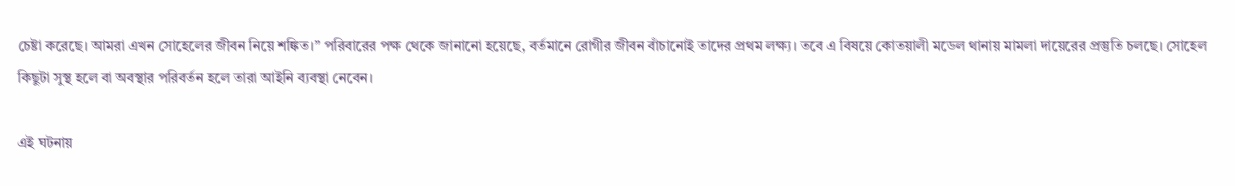চেষ্টা করেছে। আমরা এখন সোহেলের জীবন নিয়ে শঙ্কিত।” পরিবারের পক্ষ থেকে জানানো হয়েছে, বর্তমানে রোগীর জীবন বাঁচানোই তাদের প্রথম লক্ষ্য। তবে এ বিষয়ে কোতয়ালী মডেল থানায় মামলা দায়েরের প্রস্তুতি চলছে। সোহেল কিছুটা সুস্থ হলে বা অবস্থার পরিবর্তন হলে তারা আইনি ব্যবস্থা নেবেন।

এই ঘটনায়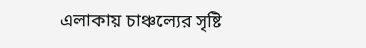এলাকায় চাঞ্চল্যের সৃষ্টি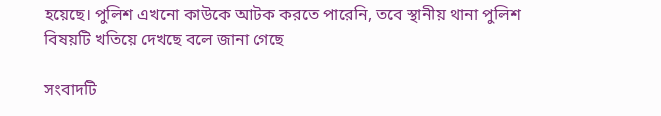হয়েছে। পুলিশ এখনো কাউকে আটক করতে পারেনি, তবে স্থানীয় থানা পুলিশ বিষয়টি খতিয়ে দেখছে বলে জানা গেছে

সংবাদটি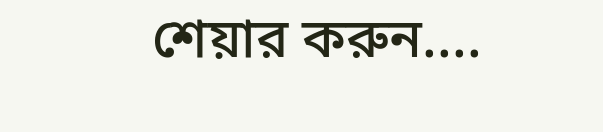শেয়ার করুন....